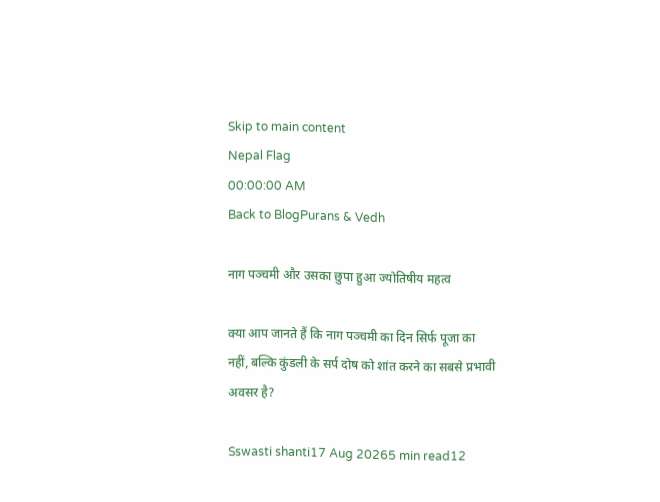Skip to main content
Nepal Flag
00:00:00 AM
Back to BlogPurans & Vedh

नाग पञ्चमी और उसका छुपा हुआ ज्योतिषीय महत्व

क्या आप जानते हैं कि नाग पञ्चमी का दिन सिर्फ पूजा का नहीं, बल्कि कुंडली के सर्प दोष को शांत करने का सबसे प्रभावी अवसर है?

Sswasti shanti17 Aug 20265 min read12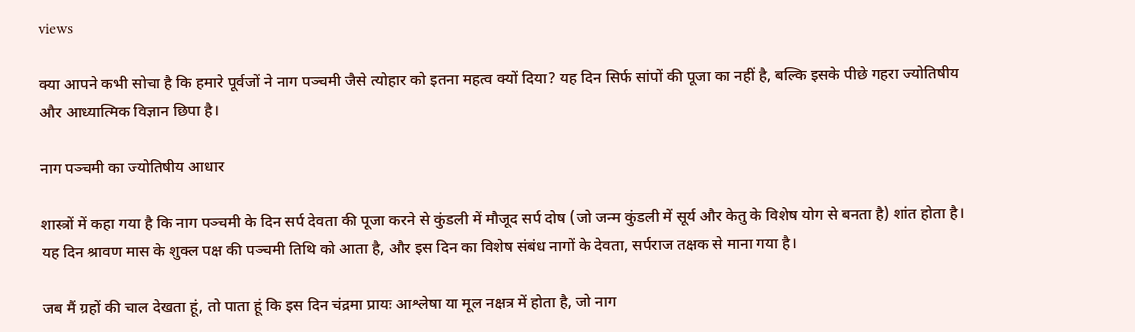views

क्या आपने कभी सोचा है कि हमारे पूर्वजों ने नाग पञ्चमी जैसे त्योहार को इतना महत्व क्यों दिया? यह दिन सिर्फ सांपों की पूजा का नहीं है, बल्कि इसके पीछे गहरा ज्योतिषीय और आध्यात्मिक विज्ञान छिपा है।

नाग पञ्चमी का ज्योतिषीय आधार

शास्त्रों में कहा गया है कि नाग पञ्चमी के दिन सर्प देवता की पूजा करने से कुंडली में मौजूद सर्प दोष (जो जन्म कुंडली में सूर्य और केतु के विशेष योग से बनता है) शांत होता है। यह दिन श्रावण मास के शुक्ल पक्ष की पञ्चमी तिथि को आता है, और इस दिन का विशेष संबंध नागों के देवता, सर्पराज तक्षक से माना गया है।

जब मैं ग्रहों की चाल देखता हूं, तो पाता हूं कि इस दिन चंद्रमा प्रायः आश्लेषा या मूल नक्षत्र में होता है, जो नाग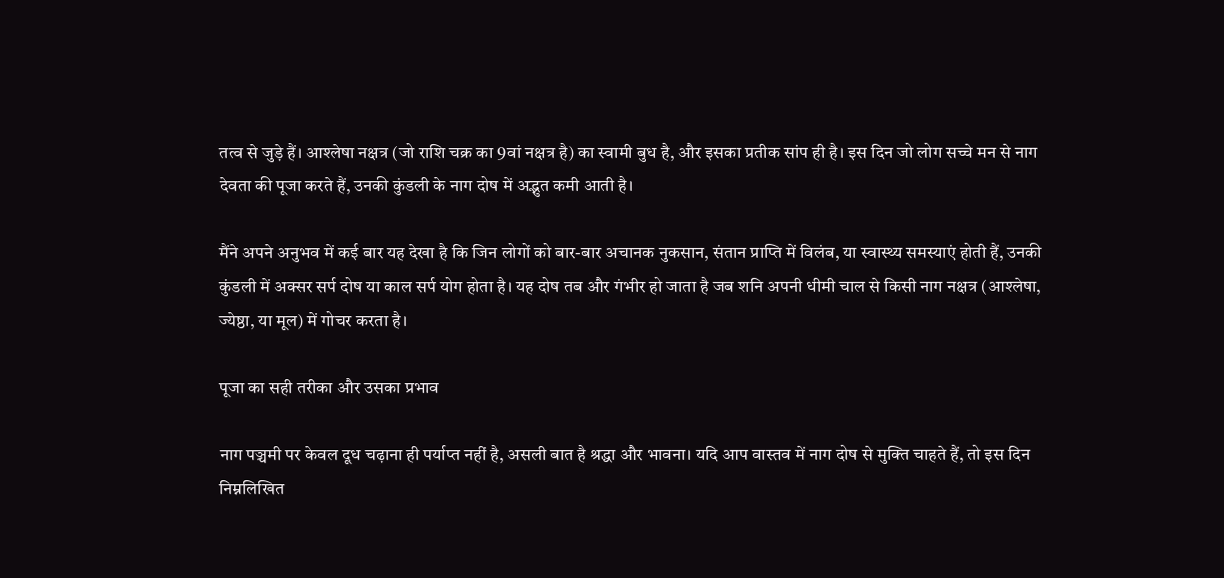तत्व से जुड़े हैं। आश्लेषा नक्षत्र (जो राशि चक्र का 9वां नक्षत्र है) का स्वामी बुध है, और इसका प्रतीक सांप ही है। इस दिन जो लोग सच्चे मन से नाग देवता की पूजा करते हैं, उनकी कुंडली के नाग दोष में अद्भुत कमी आती है।

मैंने अपने अनुभव में कई बार यह देखा है कि जिन लोगों को बार-बार अचानक नुकसान, संतान प्राप्ति में विलंब, या स्वास्थ्य समस्याएं होती हैं, उनकी कुंडली में अक्सर सर्प दोष या काल सर्प योग होता है। यह दोष तब और गंभीर हो जाता है जब शनि अपनी धीमी चाल से किसी नाग नक्षत्र (आश्लेषा, ज्येष्ठा, या मूल) में गोचर करता है।

पूजा का सही तरीका और उसका प्रभाव

नाग पञ्चमी पर केवल दूध चढ़ाना ही पर्याप्त नहीं है, असली बात है श्रद्धा और भावना। यदि आप वास्तव में नाग दोष से मुक्ति चाहते हैं, तो इस दिन निम्नलिखित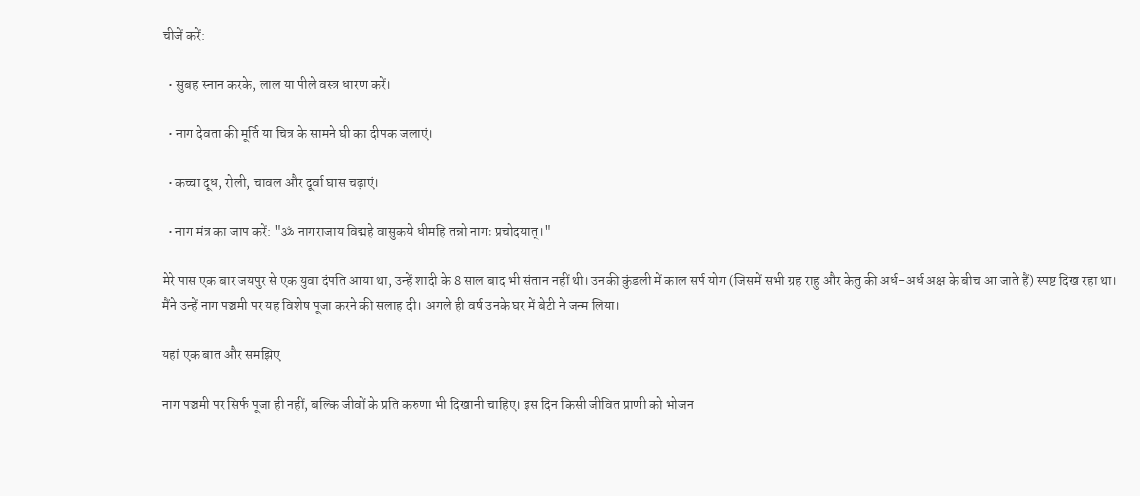चीजें करें:

  • सुबह स्नान करके, लाल या पीले वस्त्र धारण करें।

  • नाग देवता की मूर्ति या चित्र के सामने घी का दीपक जलाएं।

  • कच्चा दूध, रोली, चावल और दूर्वा घास चढ़ाएं।

  • नाग मंत्र का जाप करें: "ॐ नागराजाय विद्महे वासुकये धीमहि तन्नो नागः प्रचोदयात्।"

मेरे पास एक बार जयपुर से एक युवा दंपति आया था, उन्हें शादी के 8 साल बाद भी संतान नहीं थी। उनकी कुंडली में काल सर्प योग (जिसमें सभी ग्रह राहु और केतु की अर्ध-अर्ध अक्ष के बीच आ जाते हैं) स्पष्ट दिख रहा था। मैंने उन्हें नाग पञ्चमी पर यह विशेष पूजा करने की सलाह दी। अगले ही वर्ष उनके घर में बेटी ने जन्म लिया।

यहां एक बात और समझिए

नाग पञ्चमी पर सिर्फ पूजा ही नहीं, बल्कि जीवों के प्रति करुणा भी दिखानी चाहिए। इस दिन किसी जीवित प्राणी को भोजन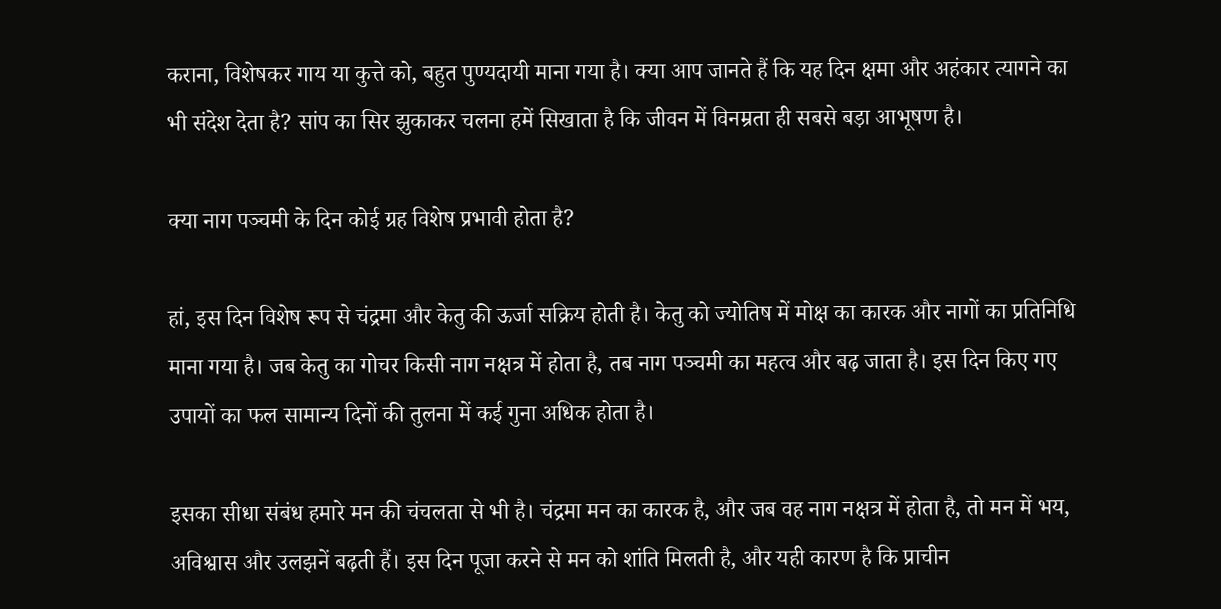कराना, विशेषकर गाय या कुत्ते को, बहुत पुण्यदायी माना गया है। क्या आप जानते हैं कि यह दिन क्षमा और अहंकार त्यागने का भी संदेश देता है? सांप का सिर झुकाकर चलना हमें सिखाता है कि जीवन में विनम्रता ही सबसे बड़ा आभूषण है।

क्या नाग पञ्चमी के दिन कोई ग्रह विशेष प्रभावी होता है?

हां, इस दिन विशेष रूप से चंद्रमा और केतु की ऊर्जा सक्रिय होती है। केतु को ज्योतिष में मोक्ष का कारक और नागों का प्रतिनिधि माना गया है। जब केतु का गोचर किसी नाग नक्षत्र में होता है, तब नाग पञ्चमी का महत्व और बढ़ जाता है। इस दिन किए गए उपायों का फल सामान्य दिनों की तुलना में कई गुना अधिक होता है।

इसका सीधा संबंध हमारे मन की चंचलता से भी है। चंद्रमा मन का कारक है, और जब वह नाग नक्षत्र में होता है, तो मन में भय, अविश्वास और उलझनें बढ़ती हैं। इस दिन पूजा करने से मन को शांति मिलती है, और यही कारण है कि प्राचीन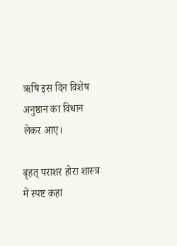ऋषि इस दिन विशेष अनुष्ठान का विधान लेकर आए।

बृहत् पराशर होरा शास्त्र में स्पष्ट कहा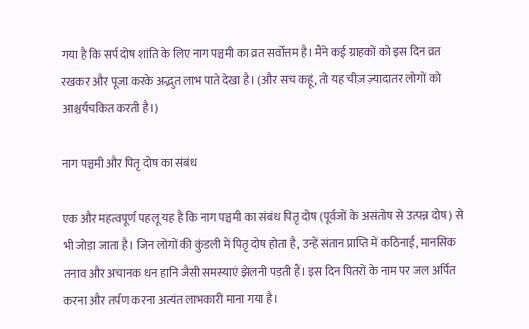गया है कि सर्प दोष शांति के लिए नाग पञ्चमी का व्रत सर्वोत्तम है। मैंने कई ग्राहकों को इस दिन व्रत रखकर और पूजा करके अद्भुत लाभ पाते देखा है। (और सच कहूं, तो यह चीज़ ज़्यादातर लोगों को आश्चर्यचकित करती है।)

नाग पञ्चमी और पितृ दोष का संबंध

एक और महत्वपूर्ण पहलू यह है कि नाग पञ्चमी का संबंध पितृ दोष (पूर्वजों के असंतोष से उत्पन्न दोष) से भी जोड़ा जाता है। जिन लोगों की कुंडली में पितृ दोष होता है, उन्हें संतान प्राप्ति में कठिनाई, मानसिक तनाव और अचानक धन हानि जैसी समस्याएं झेलनी पड़ती हैं। इस दिन पितरों के नाम पर जल अर्पित करना और तर्पण करना अत्यंत लाभकारी माना गया है।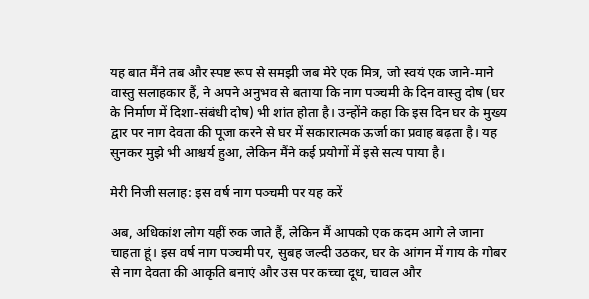यह बात मैंने तब और स्पष्ट रूप से समझी जब मेरे एक मित्र, जो स्वयं एक जाने-माने वास्तु सलाहकार हैं, ने अपने अनुभव से बताया कि नाग पञ्चमी के दिन वास्तु दोष (घर के निर्माण में दिशा-संबंधी दोष) भी शांत होता है। उन्होंने कहा कि इस दिन घर के मुख्य द्वार पर नाग देवता की पूजा करने से घर में सकारात्मक ऊर्जा का प्रवाह बढ़ता है। यह सुनकर मुझे भी आश्चर्य हुआ, लेकिन मैंने कई प्रयोगों में इसे सत्य पाया है।

मेरी निजी सलाह: इस वर्ष नाग पञ्चमी पर यह करें

अब, अधिकांश लोग यहीं रुक जाते हैं, लेकिन मैं आपको एक कदम आगे ले जाना चाहता हूं। इस वर्ष नाग पञ्चमी पर, सुबह जल्दी उठकर, घर के आंगन में गाय के गोबर से नाग देवता की आकृति बनाएं और उस पर कच्चा दूध, चावल और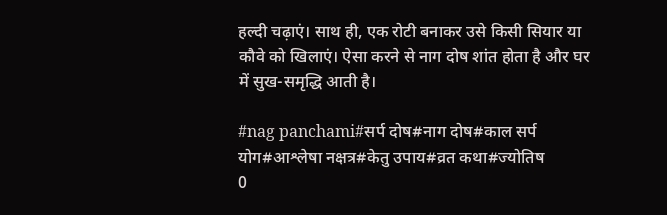हल्दी चढ़ाएं। साथ ही, एक रोटी बनाकर उसे किसी सियार या कौवे को खिलाएं। ऐसा करने से नाग दोष शांत होता है और घर में सुख-समृद्धि आती है।

#nag panchami#सर्प दोष#नाग दोष#काल सर्प योग#आश्लेषा नक्षत्र#केतु उपाय#व्रत कथा#ज्योतिष
0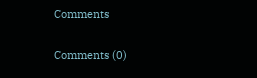Comments

Comments (0)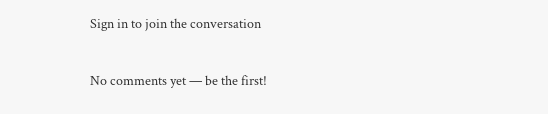Sign in to join the conversation

No comments yet — be the first!